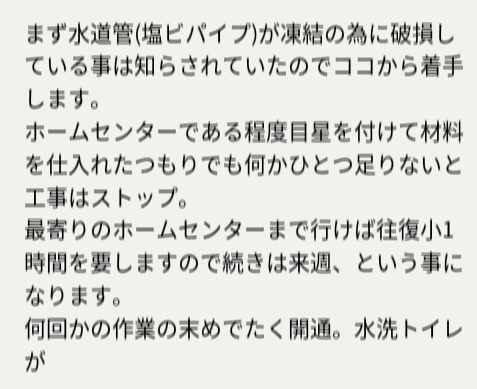まず水道管(塩ビパイプ)が凍結の為に破損している事は知らされていたのでココから着手します。
ホームセンターである程度目星を付けて材料を仕入れたつもりでも何かひとつ足りないと工事はストップ。
最寄りのホームセンターまで行けば往復小1時間を要しますので続きは来週、という事になります。
何回かの作業の末めでたく開通。水洗トイレが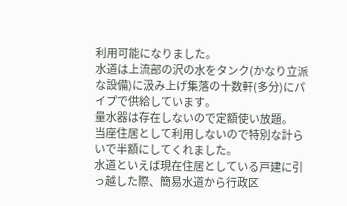利用可能になりました。
水道は上流部の沢の水をタンク(かなり立派な設備)に汲み上げ集落の十数軒(多分)にパイプで供給しています。
量水器は存在しないので定額使い放題。
当座住居として利用しないので特別な計らいで半額にしてくれました。
水道といえば現在住居としている戸建に引っ越した際、簡易水道から行政区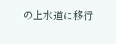の上水道に移行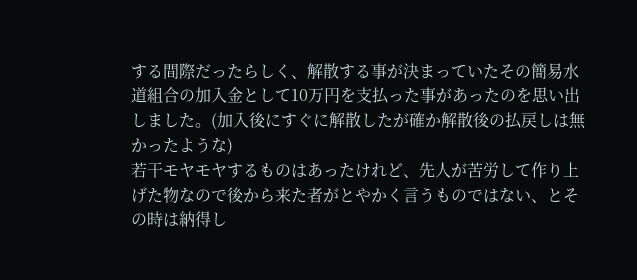する間際だったらしく、解散する事が決まっていたその簡易水道組合の加入金として10万円を支払った事があったのを思い出しました。(加入後にすぐに解散したが確か解散後の払戻しは無かったような)
若干モヤモヤするものはあったけれど、先人が苦労して作り上げた物なので後から来た者がとやかく言うものではない、とその時は納得し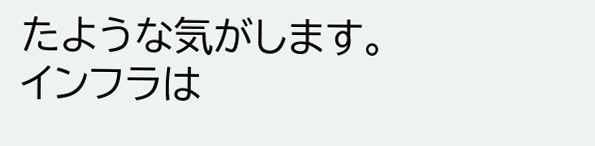たような気がします。
インフラは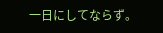一日にしてならず。